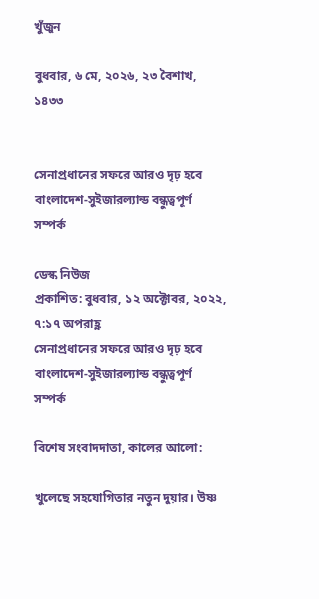খুঁজুন

বুধবার, ৬ মে, ২০২৬, ২৩ বৈশাখ, ১৪৩৩


সেনাপ্রধানের সফরে আরও দৃঢ় হবে বাংলাদেশ-সুইজারল্যান্ড বন্ধুত্বপূর্ণ সম্পর্ক

ডেস্ক নিউজ
প্রকাশিত: বুধবার, ১২ অক্টোবর, ২০২২, ৭:১৭ অপরাহ্ণ
সেনাপ্রধানের সফরে আরও দৃঢ় হবে বাংলাদেশ-সুইজারল্যান্ড বন্ধুত্বপূর্ণ সম্পর্ক

বিশেষ সংবাদদাতা, কালের আলো:

খুলেছে সহযোগিতার নতুন দুয়ার। উষ্ণ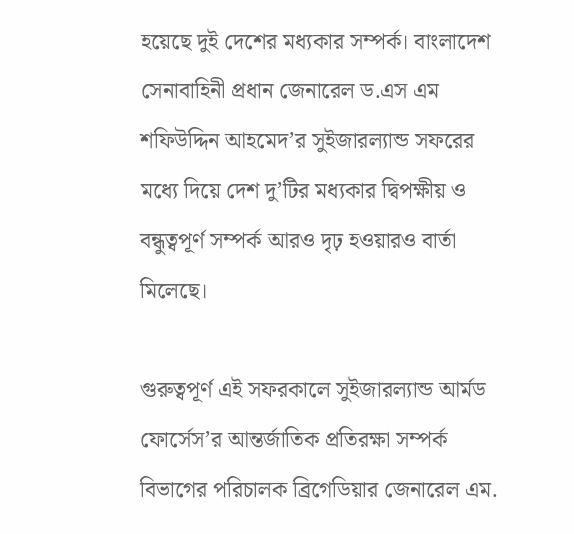হয়েছে দুই দেশের মধ্যকার সম্পর্ক। বাংলাদেশ সেনাবাহিনী প্রধান জেনারেল ড.এস এম শফিউদ্দিন আহমেদ’র সুইজারল্যান্ড সফরের মধ্যে দিয়ে দেশ দু’টির মধ্যকার দ্বিপক্ষীয় ও বন্ধুত্বপূর্ণ সম্পর্ক আরও দৃঢ় হওয়ারও বার্তা মিলেছে।

গুরুত্বপূর্ণ এই সফরকালে সুইজারল্যান্ড আর্মড ফোর্সেস’র আন্তর্জাতিক প্রতিরক্ষা সম্পর্ক বিভাগের পরিচালক ব্রিগেডিয়ার জেনারেল এম.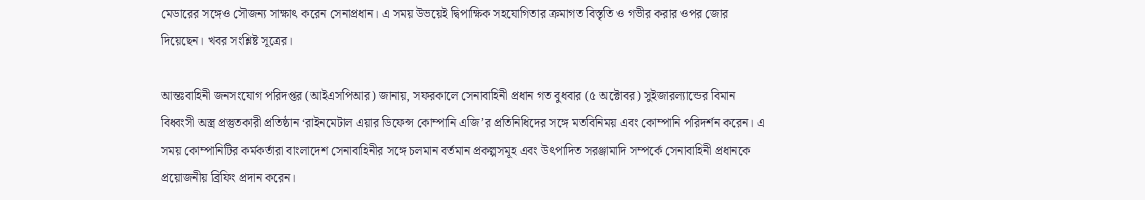মেডারের সঙ্গেও সৌজন্য সাক্ষাৎ করেন সেনাপ্রধান। এ সময় উভয়েই দ্বিপাক্ষিক সহযোগিতার ক্রমাগত বিস্তৃতি ও গভীর করার ওপর জোর দিয়েছেন। খবর সংশ্লিষ্ট সূত্রের।

আন্তঃবাহিনী জনসংযোগ পরিদপ্তর (আইএসপিআর) জানায়, সফরকালে সেনাবাহিনী প্রধান গত বুধবার (৫ অক্টোবর) সুইজারল্যান্ডের বিমান বিধ্বংসী অস্ত্র প্রস্তুতকারী প্রতিষ্ঠান ‌‘রাইনমেটাল এয়ার ডিফেন্স কোম্পানি এজি’র প্রতিনিধিদের সঙ্গে মতবিনিময় এবং কোম্পানি পরিদর্শন করেন। এ সময় কোম্পানিটির কর্মকর্তারা বাংলাদেশ সেনাবাহিনীর সঙ্গে চলমান বর্তমান প্রকল্পসমূহ এবং উৎপাদিত সরঞ্জামাদি সম্পর্কে সেনাবাহিনী প্রধানকে প্রয়োজনীয় ব্রিফিং প্রদান করেন।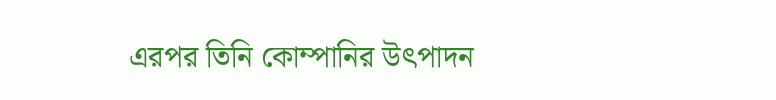এরপর তিনি কোম্পানির উৎপাদন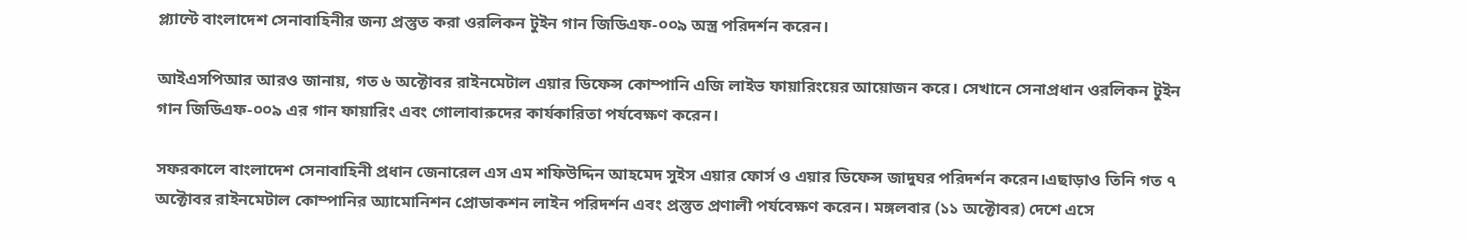প্ল্যান্টে বাংলাদেশ সেনাবাহিনীর জন্য প্রস্তুত করা ওরলিকন টুইন গান জিডিএফ-০০৯ অস্ত্র পরিদর্শন করেন।

আইএসপিআর আরও জানায়, গত ৬ অক্টোবর রাইনমেটাল এয়ার ডিফেন্স কোম্পানি এজি লাইভ ফায়ারিংয়ের আয়োজন করে। সেখানে সেনাপ্রধান ওরলিকন টুইন গান জিডিএফ-০০৯ এর গান ফায়ারিং এবং গোলাবারুদের কার্যকারিতা পর্যবেক্ষণ করেন।

সফরকালে বাংলাদেশ সেনাবাহিনী প্রধান জেনারেল এস এম শফিউদ্দিন আহমেদ সুইস এয়ার ফোর্স ও এয়ার ডিফেন্স জাদুঘর পরিদর্শন করেন।এছাড়াও তিনি গত ৭ অক্টোবর রাইনমেটাল কোম্পানির অ্যামোনিশন প্রোডাকশন লাইন পরিদর্শন এবং প্রস্তুত প্রণালী পর্যবেক্ষণ করেন। মঙ্গলবার (১১ অক্টোবর) দেশে এসে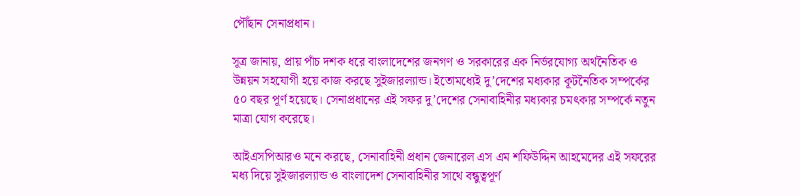পৌঁছান সেনাপ্রধান।

সূত্র জানায়, প্রায় পাঁচ দশক ধরে বাংলাদেশের জনগণ ও সরকারের এক নির্ভরযোগ্য অর্থনৈতিক ও উন্নয়ন সহযোগী হয়ে কাজ করছে সুইজারল্যান্ড। ইতোমধ্যেই দু’দেশের মধ্যকার কূটনৈতিক সম্পর্কের ৫০ বছর পূর্ণ হয়েছে। সেনাপ্রধানের এই সফর দু’দেশের সেনাবাহিনীর মধ্যকার চমৎকার সম্পর্কে নতুন মাত্রা যোগ করেছে।

আইএসপিআরও মনে করছে, সেনাবাহিনী প্রধান জেনারেল এস এম শফিউদ্দিন আহমেদের এই সফরের মধ্য দিয়ে সুইজারল্যান্ড ও বাংলাদেশ সেনাবাহিনীর সাথে বন্ধুত্বপূর্ণ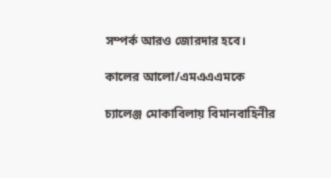সম্পর্ক আরও জোরদার হবে।

কালের আলো/এমএএএমকে

চ্যালেঞ্জ মোকাবিলায় বিমানবাহিনীর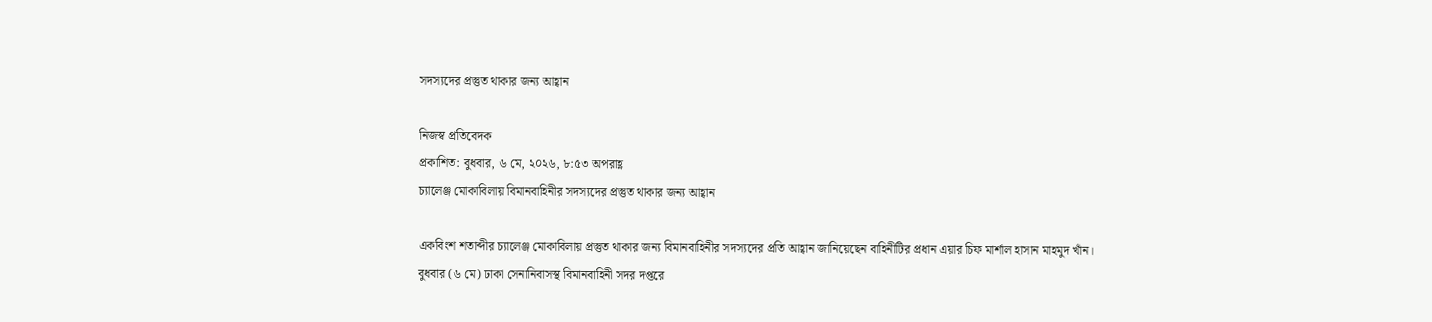সদস্যদের প্রস্তুত থাকার জন্য আহ্বান

নিজস্ব প্রতিবেদক
প্রকাশিত: বুধবার, ৬ মে, ২০২৬, ৮:৫৩ অপরাহ্ণ
চ্যালেঞ্জ মোকাবিলায় বিমানবাহিনীর সদস্যদের প্রস্তুত থাকার জন্য আহ্বান

একবিংশ শতাব্দীর চ্যালেঞ্জ মোকাবিলায় প্রস্তুত থাকার জন্য বিমানবাহিনীর সদস্যদের প্রতি আহ্বান জানিয়েছেন বাহিনীটির প্রধান এয়ার চিফ মার্শাল হাসান মাহমুদ খাঁন। বুধবার (৬ মে) ঢাকা সেনানিবাসস্থ বিমানবাহিনী সদর দপ্তরে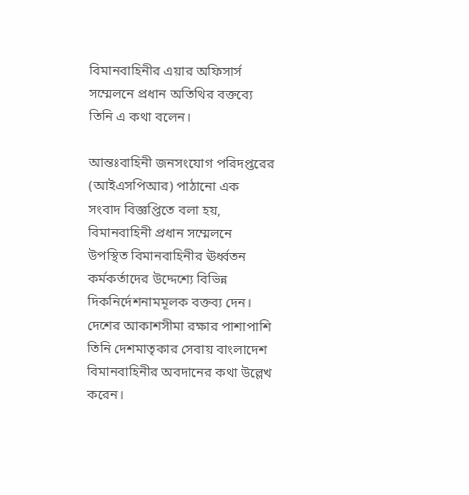বিমানবাহিনীর এয়ার অফিসার্স সম্মেলনে প্রধান অতিথির বক্তব্যে তিনি এ কথা বলেন।

আন্তঃবাহিনী জনসংযোগ পরিদপ্তরের (আইএসপিআর) পাঠানো এক সংবাদ বিজ্ঞপ্তিতে বলা হয়, বিমানবাহিনী প্রধান সম্মেলনে উপস্থিত বিমানবাহিনীর ঊর্ধ্বতন কর্মকর্তাদের উদ্দেশ্যে বিভিন্ন দিকনির্দেশনামমূলক বক্তব্য দেন। দেশের আকাশসীমা রক্ষার পাশাপাশি তিনি দেশমাতৃকার সেবায় বাংলাদেশ বিমানবাহিনীর অবদানের কথা উল্লেখ করেন।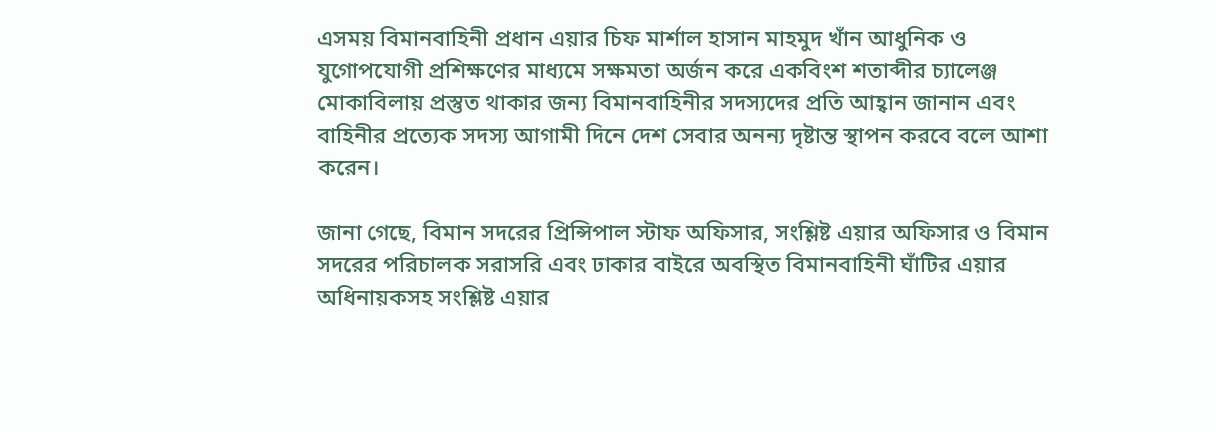এসময় বিমানবাহিনী প্রধান এয়ার চিফ মার্শাল হাসান মাহমুদ খাঁন আধুনিক ও যুগোপযোগী প্রশিক্ষণের মাধ্যমে সক্ষমতা অর্জন করে একবিংশ শতাব্দীর চ্যালেঞ্জ মোকাবিলায় প্রস্তুত থাকার জন্য বিমানবাহিনীর সদস্যদের প্রতি আহ্বান জানান এবং বাহিনীর প্রত্যেক সদস্য আগামী দিনে দেশ সেবার অনন্য দৃষ্টান্ত স্থাপন করবে বলে আশা করেন।

জানা গেছে, বিমান সদরের প্রিন্সিপাল স্টাফ অফিসার, সংশ্লিষ্ট এয়ার অফিসার ও বিমান সদরের পরিচালক সরাসরি এবং ঢাকার বাইরে অবস্থিত বিমানবাহিনী ঘাঁটির এয়ার অধিনায়কসহ সংশ্লিষ্ট এয়ার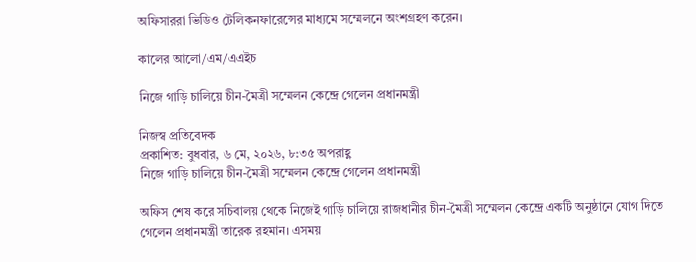অফিসাররা ভিডিও টেলিকনফারেন্সের মাধ্যমে সম্মেলনে অংশগ্রহণ করেন।

কালের আলো/এম/এএইচ

নিজে গাড়ি চালিয়ে চীন-মৈত্রী সম্মেলন কেন্দ্রে গেলেন প্রধানমন্ত্রী

নিজস্ব প্রতিবেদক
প্রকাশিত: বুধবার, ৬ মে, ২০২৬, ৮:৩৫ অপরাহ্ণ
নিজে গাড়ি চালিয়ে চীন-মৈত্রী সম্মেলন কেন্দ্রে গেলেন প্রধানমন্ত্রী

অফিস শেষ করে সচিবালয় থেকে নিজেই গাড়ি চালিয়ে রাজধানীর চীন-মৈত্রী সম্মেলন কেন্দ্রে একটি অনুষ্ঠানে যোগ দিতে গেলেন প্রধানমন্ত্রী তারেক রহমান। এসময়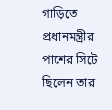গাড়িতে প্রধানমন্ত্রীর পাশের সিটে ছিলেন তার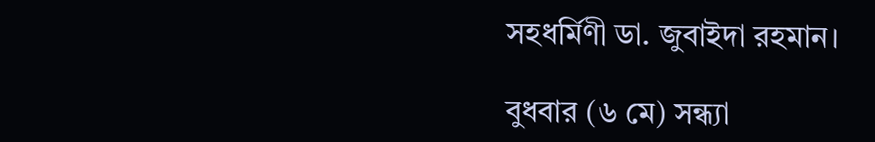সহধর্মিণী ডা. জুবাইদা রহমান।

বুধবার (৬ মে) সন্ধ্যা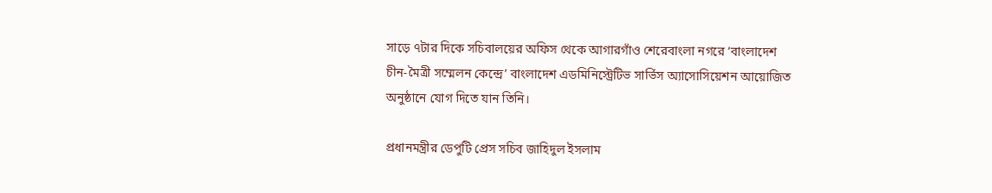সাড়ে ৭টার দিকে সচিবালয়ের অফিস থেকে আগারগাঁও শেরেবাংলা নগরে ‘বাংলাদেশ চীন-মৈত্রী সম্মেলন কেন্দ্রে’ বাংলাদেশ এডমিনিস্ট্রেটিভ সার্ভিস অ্যাসোসিয়েশন আয়োজিত অনুষ্ঠানে যোগ দিতে যান তিনি।

প্রধানমন্ত্রীর ডেপুটি প্রেস সচিব জাহিদুল ইসলাম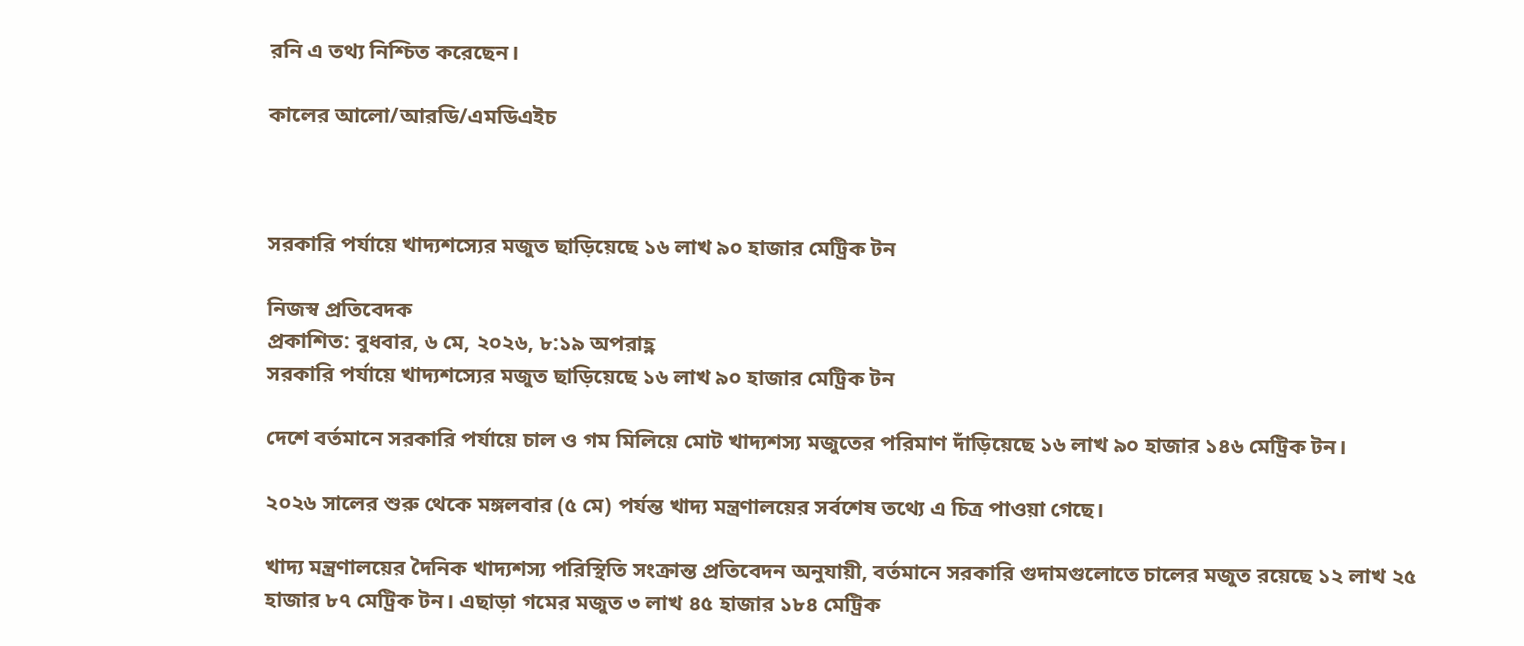রনি এ তথ্য নিশ্চিত করেছেন।

কালের আলো/আরডি/এমডিএইচ



সরকারি পর্যায়ে খাদ্যশস্যের মজুত ছাড়িয়েছে ১৬ লাখ ৯০ হাজার মেট্রিক টন

নিজস্ব প্রতিবেদক
প্রকাশিত: বুধবার, ৬ মে, ২০২৬, ৮:১৯ অপরাহ্ণ
সরকারি পর্যায়ে খাদ্যশস্যের মজুত ছাড়িয়েছে ১৬ লাখ ৯০ হাজার মেট্রিক টন

দেশে বর্তমানে সরকারি পর্যায়ে চাল ও গম মিলিয়ে মোট খাদ্যশস্য মজুতের পরিমাণ দাঁড়িয়েছে ১৬ লাখ ৯০ হাজার ১৪৬ মেট্রিক টন।

২০২৬ সালের শুরু থেকে মঙ্গলবার (৫ মে) পর্যন্ত খাদ্য মন্ত্রণালয়ের সর্বশেষ তথ্যে এ চিত্র পাওয়া গেছে।

খাদ্য মন্ত্রণালয়ের দৈনিক খাদ্যশস্য পরিস্থিতি সংক্রান্ত প্রতিবেদন অনুযায়ী, বর্তমানে সরকারি গুদামগুলোতে চালের মজুত রয়েছে ১২ লাখ ২৫ হাজার ৮৭ মেট্রিক টন। এছাড়া গমের মজুত ৩ লাখ ৪৫ হাজার ১৮৪ মেট্রিক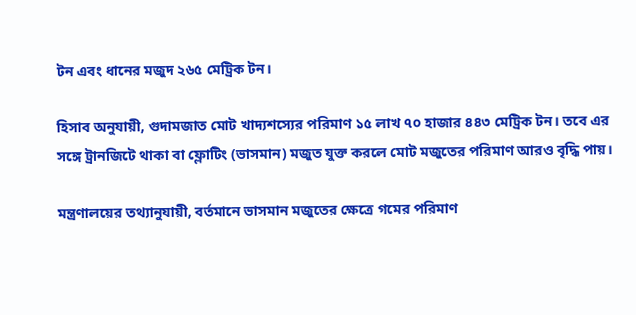টন এবং ধানের মজুদ ২৬৫ মেট্রিক টন।

হিসাব অনুযায়ী, গুদামজাত মোট খাদ্যশস্যের পরিমাণ ১৫ লাখ ৭০ হাজার ৪৪৩ মেট্রিক টন। তবে এর সঙ্গে ট্রানজিটে থাকা বা ফ্লোটিং (ভাসমান) মজুত যুক্ত করলে মোট মজুতের পরিমাণ আরও বৃদ্ধি পায়।

মন্ত্রণালয়ের তথ্যানুযায়ী, বর্তমানে ভাসমান মজুতের ক্ষেত্রে গমের পরিমাণ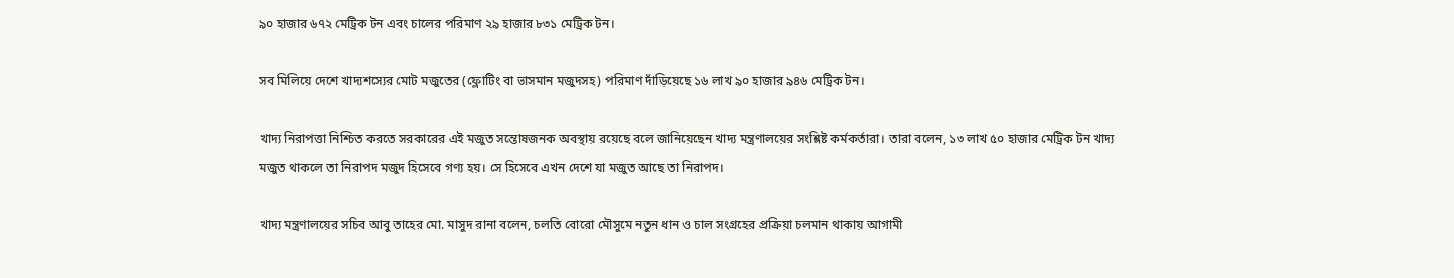৯০ হাজার ৬৭২ মেট্রিক টন এবং চালের পরিমাণ ২৯ হাজার ৮৩১ মেট্রিক টন।

সব মিলিয়ে দেশে খাদ্যশস্যের মোট মজুতের (ফ্লোটিং বা ভাসমান মজুদসহ) পরিমাণ দাঁড়িয়েছে ১৬ লাখ ৯০ হাজার ৯৪৬ মেট্রিক টন।

খাদ্য নিরাপত্তা নিশ্চিত করতে সরকারের এই মজুত সন্তোষজনক অবস্থায় রয়েছে বলে জানিয়েছেন খাদ্য মন্ত্রণালয়ের সংশ্লিষ্ট কর্মকর্তারা। তারা বলেন, ১৩ লাখ ৫০ হাজার মেট্রিক টন খাদ্য মজুত থাকলে তা নিরাপদ মজুদ হিসেবে গণ্য হয়। সে হিসেবে এখন দেশে যা মজুত আছে তা নিরাপদ।

খাদ্য মন্ত্রণালয়ের সচিব আবু তাহের মো. মাসুদ রানা বলেন, চলতি বোরো মৌসুমে নতুন ধান ও চাল সংগ্রহের প্রক্রিয়া চলমান থাকায় আগামী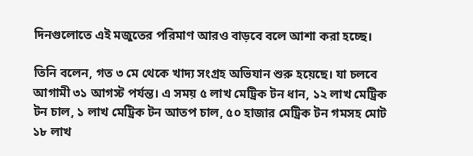দিনগুলোতে এই মজুতের পরিমাণ আরও বাড়বে বলে আশা করা হচ্ছে।

তিনি বলেন, গত ৩ মে থেকে খাদ্য সংগ্রহ অভিযান শুরু হয়েছে। যা চলবে আগামী ৩১ আগস্ট পর্যন্ত। এ সময় ৫ লাখ মেট্রিক টন ধান, ১২ লাখ মেট্রিক টন চাল, ১ লাখ মেট্রিক টন আতপ চাল, ৫০ হাজার মেট্রিক টন গমসহ মোট ১৮ লাখ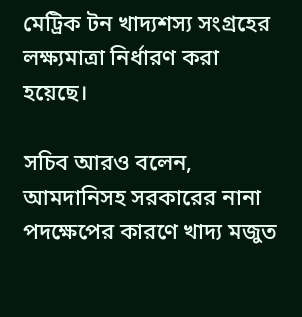মেট্রিক টন খাদ্যশস্য সংগ্রহের লক্ষ্যমাত্রা নির্ধারণ করা হয়েছে।

সচিব আরও বলেন, আমদানিসহ সরকারের নানা পদক্ষেপের কারণে খাদ্য মজুত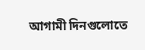আগামী দিনগুলোতে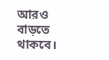আরও বাড়তে থাকবে।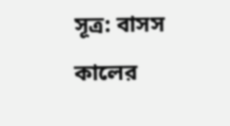সূত্র: বাসস

কালের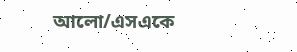আলো/এসএকে